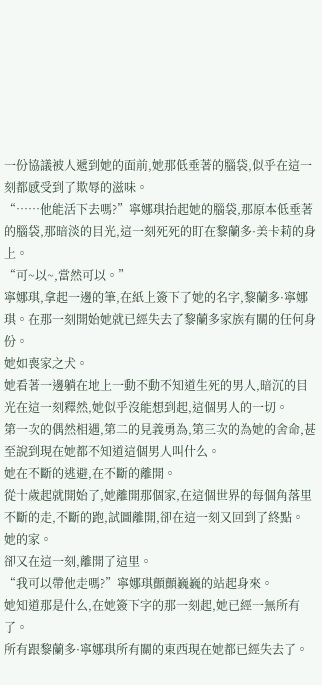一份協議被人遞到她的面前,她那低垂著的腦袋,似乎在這一刻都感受到了欺辱的滋味。
“……他能活下去嗎?”寧娜琪抬起她的腦袋,那原本低垂著的腦袋,那暗淡的目光,這一刻死死的盯在黎蘭多·美卡莉的身上。
“可~以~,當然可以。”
寧娜琪,拿起一邊的筆,在紙上簽下了她的名字,黎蘭多·寧娜琪。在那一刻開始她就已經失去了黎蘭多家族有關的任何身份。
她如喪家之犬。
她看著一邊躺在地上一動不動不知道生死的男人,暗沉的目光在這一刻釋然,她似乎沒能想到起,這個男人的一切。
第一次的偶然相遇,第二的見義勇為,第三次的為她的舍命,甚至說到現在她都不知道這個男人叫什么。
她在不斷的逃避,在不斷的離開。
從十歲起就開始了,她離開那個家,在這個世界的每個角落里不斷的走,不斷的跑,試圖離開,卻在這一刻又回到了終點。
她的家。
卻又在這一刻,離開了這里。
“我可以帶他走嗎?”寧娜琪顫顫巍巍的站起身來。
她知道那是什么,在她簽下字的那一刻起,她已經一無所有了。
所有跟黎蘭多·寧娜琪所有關的東西現在她都已經失去了。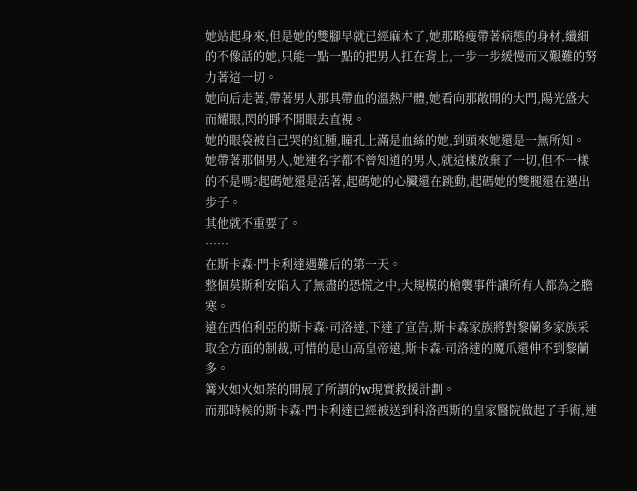她站起身來,但是她的雙腳早就已經麻木了,她那略瘦帶著病態的身材,纖細的不像話的她,只能一點一點的把男人扛在背上,一步一步緩慢而又艱難的努力著這一切。
她向后走著,帶著男人那具帶血的溫熱尸體,她看向那敞開的大門,陽光盛大而耀眼,閃的睜不開眼去直視。
她的眼袋被自己哭的紅腫,瞳孔上滿是血絲的她,到頭來她還是一無所知。
她帶著那個男人,她連名字都不曾知道的男人,就這樣放棄了一切,但不一樣的不是嗎?起碼她還是活著,起碼她的心臟還在跳動,起碼她的雙腿還在邁出步子。
其他就不重要了。
……
在斯卡森·門卡利達遇難后的第一天。
整個莫斯利安陷入了無盡的恐慌之中,大規模的槍襲事件讓所有人都為之膽寒。
遠在西伯利亞的斯卡森·司洛達,下達了宣告,斯卡森家族將對黎蘭多家族采取全方面的制裁,可惜的是山高皇帝遠,斯卡森·司洛達的魔爪還伸不到黎蘭多。
篝火如火如荼的開展了所謂的w現實救援計劃。
而那時候的斯卡森·門卡利達已經被送到科洛西斯的皇家醫院做起了手術,連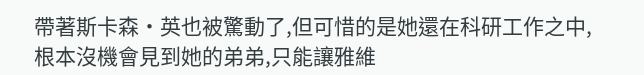帶著斯卡森·英也被驚動了,但可惜的是她還在科研工作之中,根本沒機會見到她的弟弟,只能讓雅維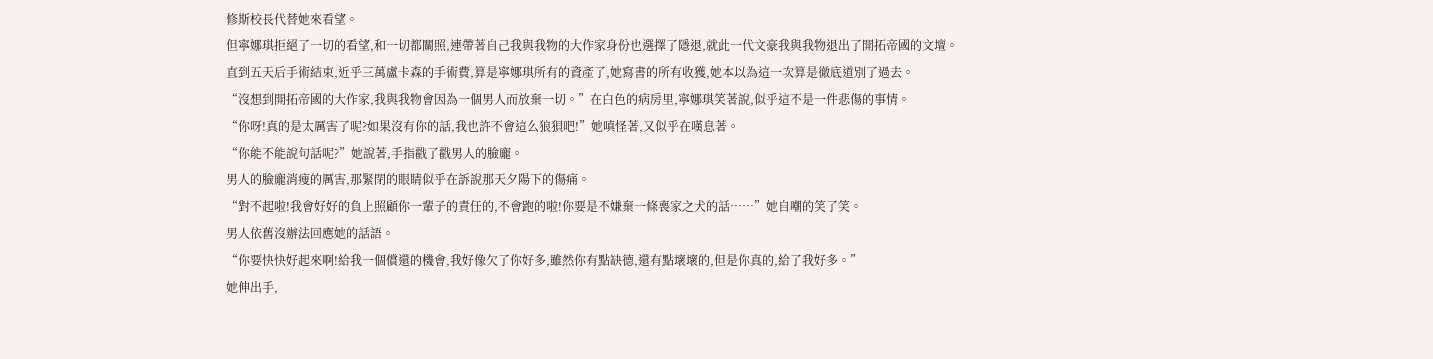修斯校長代替她來看望。
但寧娜琪拒絕了一切的看望,和一切都關照,連帶著自己我與我物的大作家身份也選擇了隱退,就此一代文豪我與我物退出了開拓帝國的文壇。
直到五天后手術結束,近乎三萬盧卡森的手術費,算是寧娜琪所有的資產了,她寫書的所有收獲,她本以為這一次算是徹底道別了過去。
“沒想到開拓帝國的大作家,我與我物會因為一個男人而放棄一切。”在白色的病房里,寧娜琪笑著說,似乎這不是一件悲傷的事情。
“你呀!真的是太厲害了呢?如果沒有你的話,我也許不會這么狼狽吧!”她嗔怪著,又似乎在嘆息著。
“你能不能說句話呢?”她說著,手指戳了戳男人的臉龐。
男人的臉龐消瘦的厲害,那緊閉的眼睛似乎在訴說那天夕陽下的傷痛。
“對不起啦!我會好好的負上照顧你一輩子的責任的,不會跑的啦!你要是不嫌棄一條喪家之犬的話……”她自嘲的笑了笑。
男人依舊沒辦法回應她的話語。
“你要快快好起來啊!給我一個償還的機會,我好像欠了你好多,雖然你有點缺德,還有點壞壞的,但是你真的,給了我好多。”
她伸出手,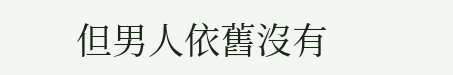但男人依舊沒有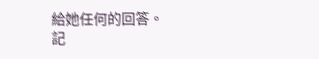給她任何的回答。
記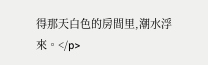得那天白色的房間里,潮水浮來。</p>